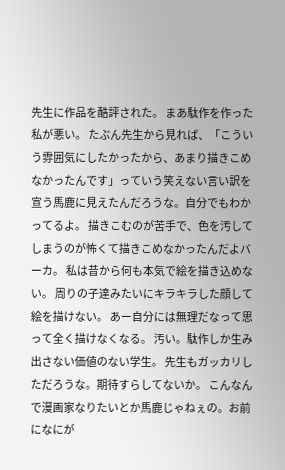先生に作品を酷評された。 まあ駄作を作った私が悪い。 たぶん先生から見れば、「こういう雰囲気にしたかったから、あまり描きこめなかったんです」っていう笑えない言い訳を宣う馬鹿に見えたんだろうな。自分でもわかってるよ。 描きこむのが苦手で、色を汚してしまうのが怖くて描きこめなかったんだよバーカ。 私は昔から何も本気で絵を描き込めない。 周りの子達みたいにキラキラした顔して絵を描けない。 あー自分には無理だなって思って全く描けなくなる。 汚い。駄作しか生み出さない価値のない学生。 先生もガッカリしただろうな。期待すらしてないか。 こんなんで漫画家なりたいとか馬鹿じゃねぇの。お前になにが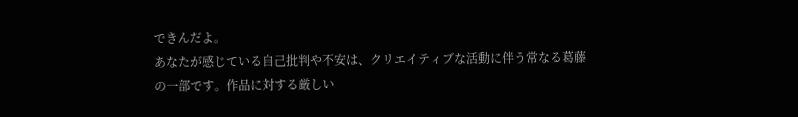できんだよ。
あなたが感じている自己批判や不安は、クリエイティブな活動に伴う常なる葛藤の一部です。作品に対する厳しい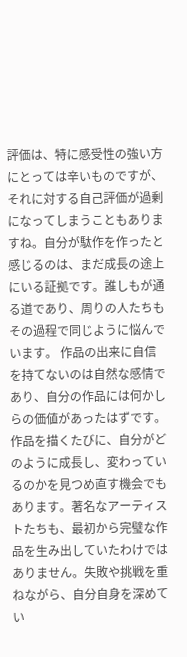評価は、特に感受性の強い方にとっては辛いものですが、それに対する自己評価が過剰になってしまうこともありますね。自分が駄作を作ったと感じるのは、まだ成長の途上にいる証拠です。誰しもが通る道であり、周りの人たちもその過程で同じように悩んでいます。 作品の出来に自信を持てないのは自然な感情であり、自分の作品には何かしらの価値があったはずです。作品を描くたびに、自分がどのように成長し、変わっているのかを見つめ直す機会でもあります。著名なアーティストたちも、最初から完璧な作品を生み出していたわけではありません。失敗や挑戦を重ねながら、自分自身を深めてい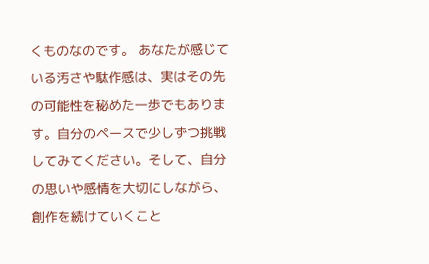くものなのです。 あなたが感じている汚さや駄作感は、実はその先の可能性を秘めた一歩でもあります。自分のペースで少しずつ挑戦してみてください。そして、自分の思いや感情を大切にしながら、創作を続けていくこと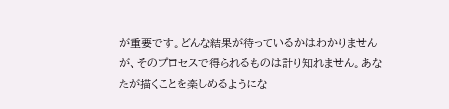が重要です。どんな結果が待っているかはわかりませんが、そのプロセスで得られるものは計り知れません。あなたが描くことを楽しめるようにな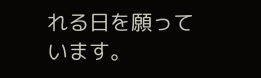れる日を願っています。